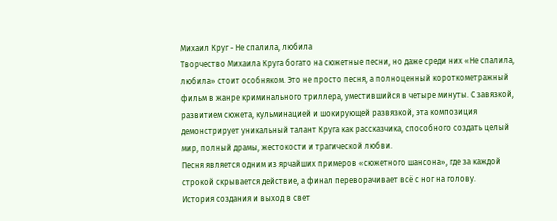Михаил Круг - Не спалила, любила
Творчество Михаила Круга богато на сюжетные песни, но даже среди них «Не спалила, любила» стоит особняком. Это не просто песня, а полноценный короткометражный фильм в жанре криминального триллера, уместившийся в четыре минуты. С завязкой, развитием сюжета, кульминацией и шокирующей развязкой, эта композиция демонстрирует уникальный талант Круга как рассказчика, способного создать целый мир, полный драмы, жестокости и трагической любви.
Песня является одним из ярчайших примеров «сюжетного шансона», где за каждой строкой скрывается действие, а финал переворачивает всё с ног на голову.
История создания и выход в свет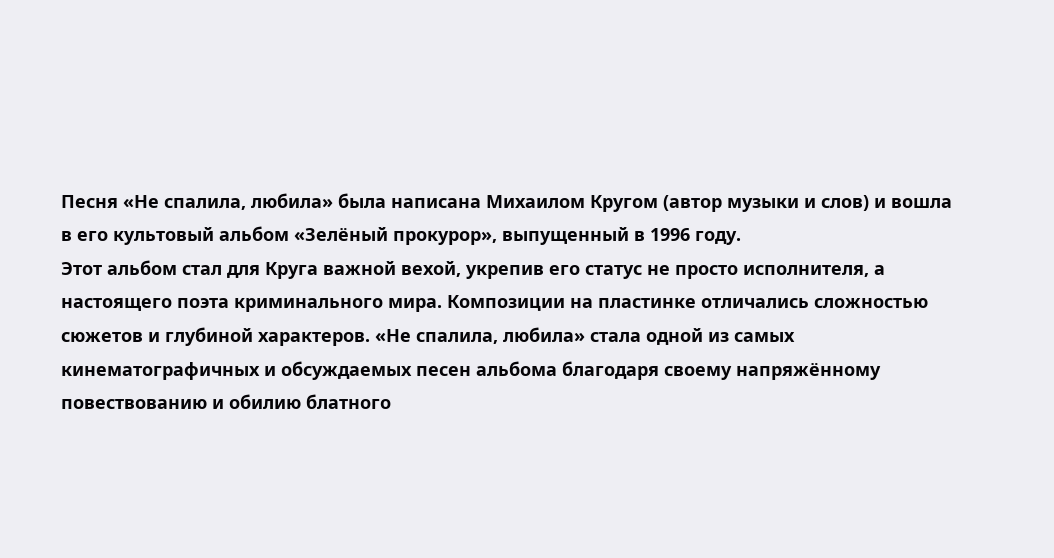Песня «Не спалила, любила» была написана Михаилом Кругом (автор музыки и слов) и вошла в его культовый альбом «Зелёный прокурор», выпущенный в 1996 году.
Этот альбом стал для Круга важной вехой, укрепив его статус не просто исполнителя, а настоящего поэта криминального мира. Композиции на пластинке отличались сложностью сюжетов и глубиной характеров. «Не спалила, любила» стала одной из самых кинематографичных и обсуждаемых песен альбома благодаря своему напряжённому повествованию и обилию блатного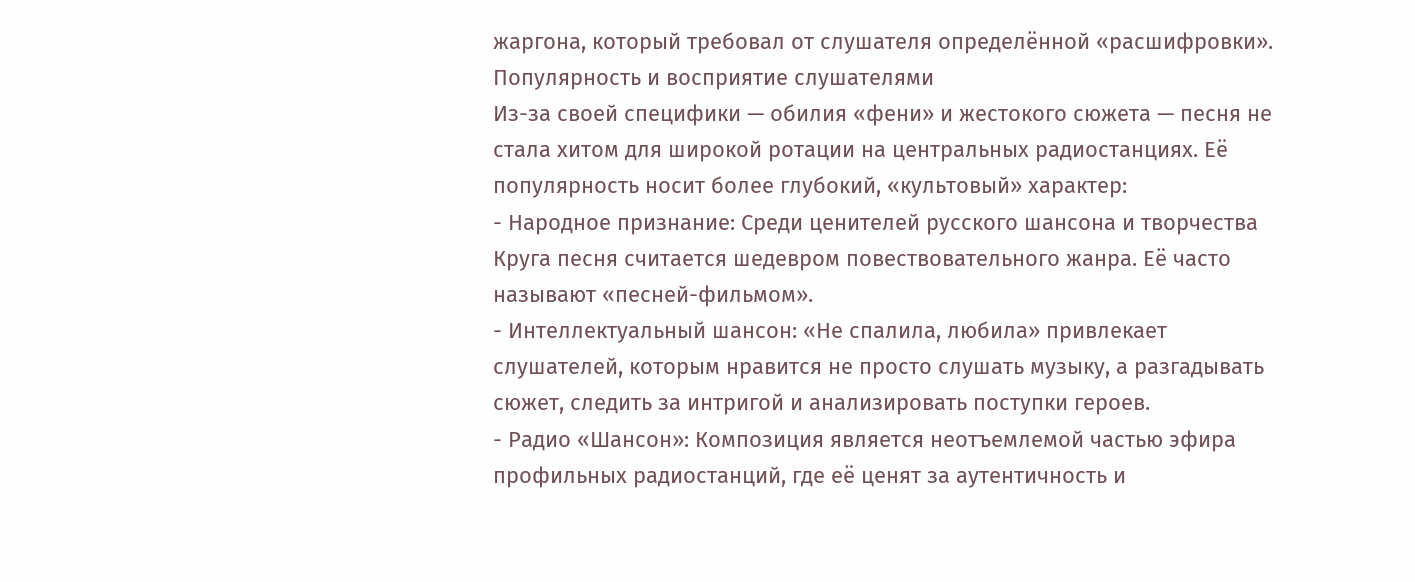жаргона, который требовал от слушателя определённой «расшифровки».
Популярность и восприятие слушателями
Из-за своей специфики — обилия «фени» и жестокого сюжета — песня не стала хитом для широкой ротации на центральных радиостанциях. Её популярность носит более глубокий, «культовый» характер:
- Народное признание: Среди ценителей русского шансона и творчества Круга песня считается шедевром повествовательного жанра. Её часто называют «песней-фильмом».
- Интеллектуальный шансон: «Не спалила, любила» привлекает слушателей, которым нравится не просто слушать музыку, а разгадывать сюжет, следить за интригой и анализировать поступки героев.
- Радио «Шансон»: Композиция является неотъемлемой частью эфира профильных радиостанций, где её ценят за аутентичность и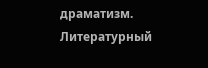драматизм.
Литературный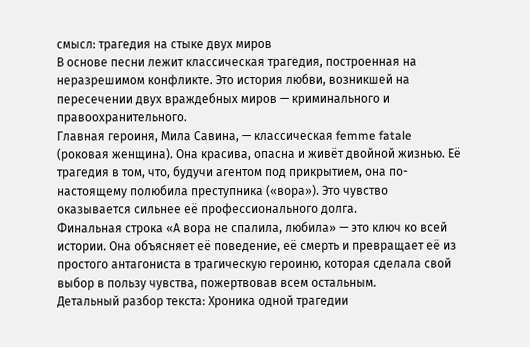смысл: трагедия на стыке двух миров
В основе песни лежит классическая трагедия, построенная на неразрешимом конфликте. Это история любви, возникшей на пересечении двух враждебных миров — криминального и правоохранительного.
Главная героиня, Мила Савина, — классическая femme fatale (роковая женщина). Она красива, опасна и живёт двойной жизнью. Её трагедия в том, что, будучи агентом под прикрытием, она по-настоящему полюбила преступника («вора»). Это чувство оказывается сильнее её профессионального долга.
Финальная строка «А вора не спалила, любила» — это ключ ко всей истории. Она объясняет её поведение, её смерть и превращает её из простого антагониста в трагическую героиню, которая сделала свой выбор в пользу чувства, пожертвовав всем остальным.
Детальный разбор текста: Хроника одной трагедии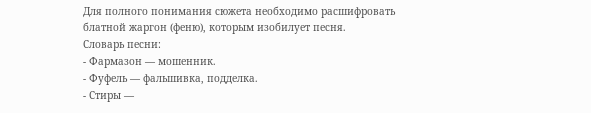Для полного понимания сюжета необходимо расшифровать блатной жаргон (феню), которым изобилует песня.
Словарь песни:
- Фармазон — мошенник.
- Фуфель — фальшивка, подделка.
- Стиры —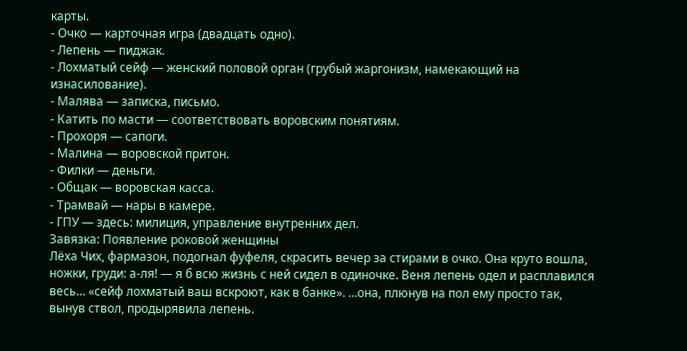карты.
- Очко — карточная игра (двадцать одно).
- Лепень — пиджак.
- Лохматый сейф — женский половой орган (грубый жаргонизм, намекающий на изнасилование).
- Малява — записка, письмо.
- Катить по масти — соответствовать воровским понятиям.
- Прохоря — сапоги.
- Малина — воровской притон.
- Филки — деньги.
- Общак — воровская касса.
- Трамвай — нары в камере.
- ГПУ — здесь: милиция, управление внутренних дел.
Завязка: Появление роковой женщины
Лёха Чих, фармазон, подогнал фуфеля, скрасить вечер за стирами в очко. Она круто вошла, ножки, груди: а-ля! — я б всю жизнь с ней сидел в одиночке. Веня лепень одел и расплавился весь… «сейф лохматый ваш вскроют, как в банке». …она, плюнув на пол ему просто так, вынув ствол, продырявила лепень.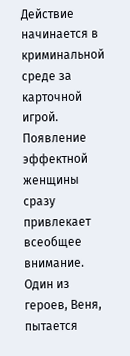Действие начинается в криминальной среде за карточной игрой. Появление эффектной женщины сразу привлекает всеобщее внимание. Один из героев, Веня, пытается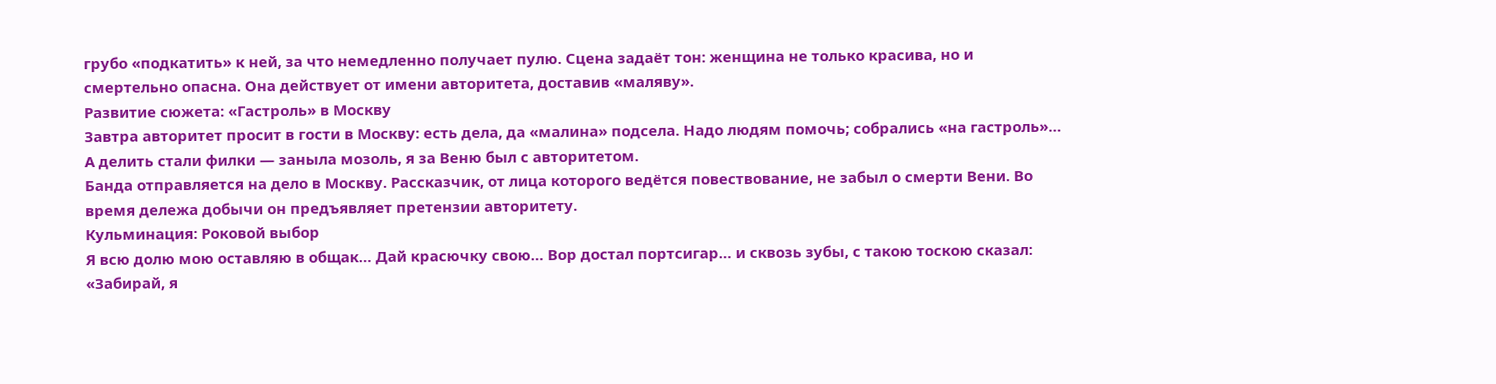грубо «подкатить» к ней, за что немедленно получает пулю. Сцена задаёт тон: женщина не только красива, но и смертельно опасна. Она действует от имени авторитета, доставив «маляву».
Развитие сюжета: «Гастроль» в Москву
Завтра авторитет просит в гости в Москву: есть дела, да «малина» подсела. Надо людям помочь; собрались «на гастроль»… А делить стали филки — заныла мозоль, я за Веню был с авторитетом.
Банда отправляется на дело в Москву. Рассказчик, от лица которого ведётся повествование, не забыл о смерти Вени. Во время дележа добычи он предъявляет претензии авторитету.
Кульминация: Роковой выбор
Я всю долю мою оставляю в общак… Дай красючку свою… Вор достал портсигар… и сквозь зубы, с такою тоскою сказал: «Забирай, я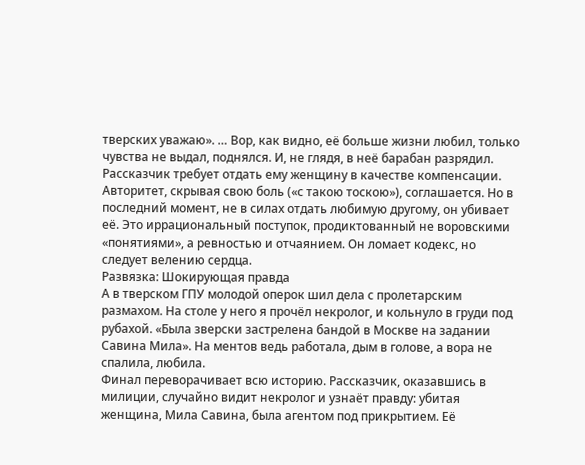тверских уважаю». … Вор, как видно, её больше жизни любил, только чувства не выдал, поднялся. И, не глядя, в неё барабан разрядил.
Рассказчик требует отдать ему женщину в качестве компенсации. Авторитет, скрывая свою боль («с такою тоскою»), соглашается. Но в последний момент, не в силах отдать любимую другому, он убивает её. Это иррациональный поступок, продиктованный не воровскими «понятиями», а ревностью и отчаянием. Он ломает кодекс, но следует велению сердца.
Развязка: Шокирующая правда
А в тверском ГПУ молодой оперок шил дела с пролетарским размахом. На столе у него я прочёл некролог, и кольнуло в груди под рубахой. «Была зверски застрелена бандой в Москве на задании Савина Мила». На ментов ведь работала, дым в голове, а вора не спалила, любила.
Финал переворачивает всю историю. Рассказчик, оказавшись в милиции, случайно видит некролог и узнаёт правду: убитая женщина, Мила Савина, была агентом под прикрытием. Её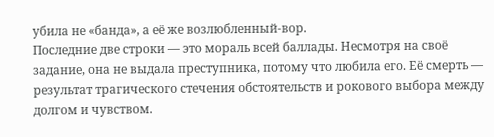убила не «банда», а её же возлюбленный-вор.
Последние две строки — это мораль всей баллады. Несмотря на своё задание, она не выдала преступника, потому что любила его. Её смерть — результат трагического стечения обстоятельств и рокового выбора между долгом и чувством.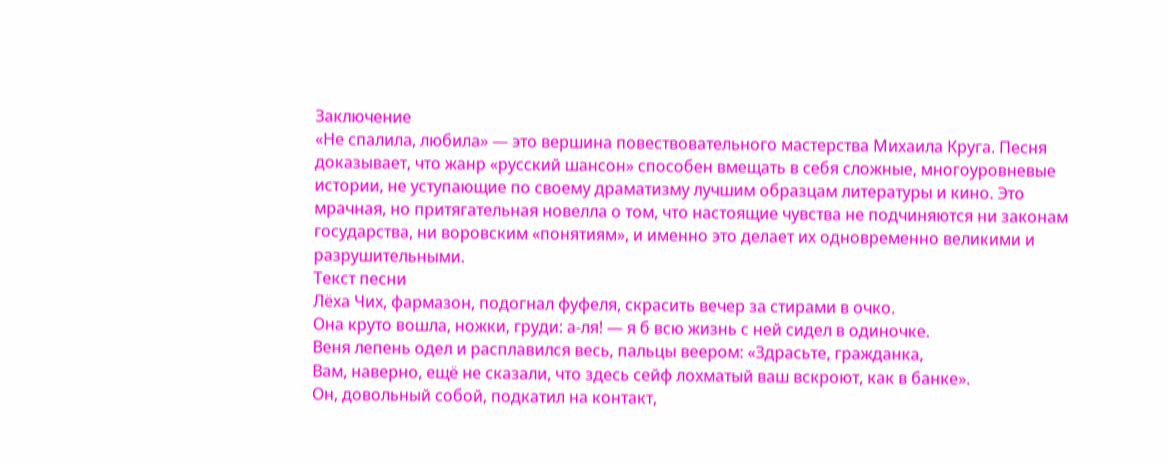Заключение
«Не спалила, любила» — это вершина повествовательного мастерства Михаила Круга. Песня доказывает, что жанр «русский шансон» способен вмещать в себя сложные, многоуровневые истории, не уступающие по своему драматизму лучшим образцам литературы и кино. Это мрачная, но притягательная новелла о том, что настоящие чувства не подчиняются ни законам государства, ни воровским «понятиям», и именно это делает их одновременно великими и разрушительными.
Текст песни
Лёха Чих, фармазон, подогнал фуфеля, скрасить вечер за стирами в очко.
Она круто вошла, ножки, груди: а-ля! — я б всю жизнь с ней сидел в одиночке.
Веня лепень одел и расплавился весь, пальцы веером: «Здрасьте, гражданка,
Вам, наверно, ещё не сказали, что здесь сейф лохматый ваш вскроют, как в банке».
Он, довольный собой, подкатил на контакт,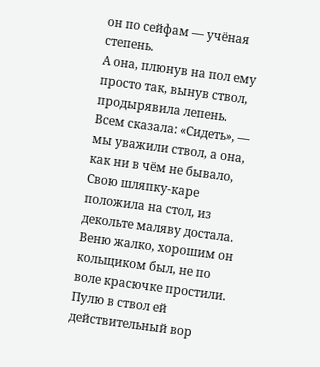он по сейфам — учёная степень.
А она, плюнув на пол ему просто так, вынув ствол, продырявила лепень.
Всем сказала: «Сидеть», — мы уважили ствол, а она, как ни в чём не бывало,
Свою шляпку-каре положила на стол, из декольте маляву достала.
Веню жалко, хорошим он кольщиком был, не по воле красючке простили.
Пулю в ствол ей действительный вор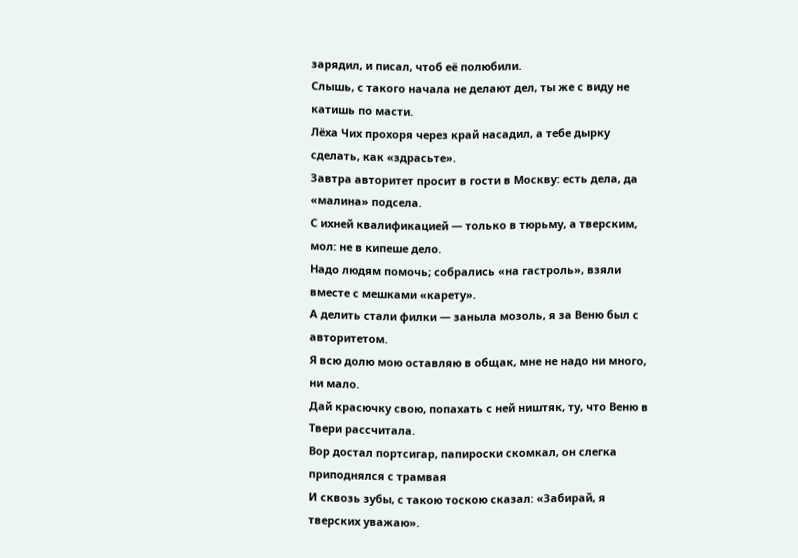зарядил, и писал, чтоб её полюбили.
Слышь, с такого начала не делают дел, ты же с виду не катишь по масти.
Лёха Чих прохоря через край насадил, а тебе дырку сделать, как «здрасьте».
Завтра авторитет просит в гости в Москву: есть дела, да «малина» подсела.
С ихней квалификацией — только в тюрьму, а тверским, мол: не в кипеше дело.
Надо людям помочь; собрались «на гастроль», взяли вместе с мешками «карету».
А делить стали филки — заныла мозоль, я за Веню был с авторитетом.
Я всю долю мою оставляю в общак, мне не надо ни много, ни мало.
Дай красючку свою, попахать с ней ништяк, ту, что Веню в Твери рассчитала.
Вор достал портсигар, папироски скомкал, он слегка приподнялся с трамвая
И сквозь зубы, с такою тоскою сказал: «Забирай, я тверских уважаю».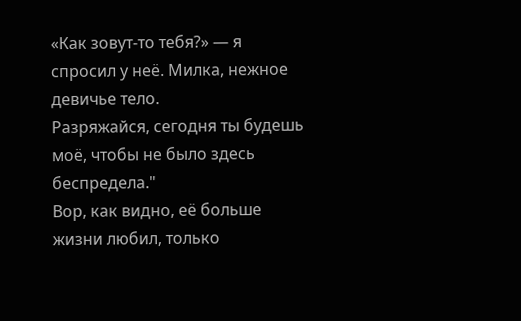«Как зовут-то тебя?» — я спросил у неё. Милка, нежное девичье тело.
Разряжайся, сегодня ты будешь моё, чтобы не было здесь беспредела."
Вор, как видно, её больше жизни любил, только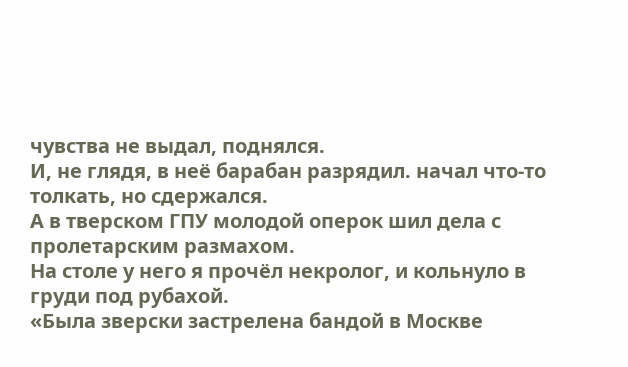чувства не выдал, поднялся.
И, не глядя, в неё барабан разрядил. начал что-то толкать, но сдержался.
А в тверском ГПУ молодой оперок шил дела с пролетарским размахом.
На столе у него я прочёл некролог, и кольнуло в груди под рубахой.
«Была зверски застрелена бандой в Москве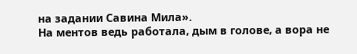на задании Савина Мила».
На ментов ведь работала, дым в голове, а вора не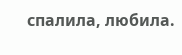спалила, любила.